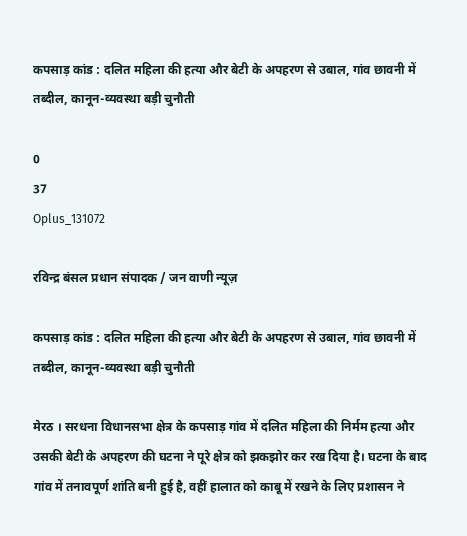कपसाड़ कांड : दलित महिला की हत्या और बेटी के अपहरण से उबाल, गांव छावनी में तब्दील, कानून-व्यवस्था बड़ी चुनौती

0
37
Oplus_131072

रविन्द्र बंसल प्रधान संपादक / जन वाणी न्यूज़

कपसाड़ कांड : दलित महिला की हत्या और बेटी के अपहरण से उबाल, गांव छावनी में तब्दील, कानून-व्यवस्था बड़ी चुनौती

मेरठ । सरधना विधानसभा क्षेत्र के कपसाड़ गांव में दलित महिला की निर्मम हत्या और उसकी बेटी के अपहरण की घटना ने पूरे क्षेत्र को झकझोर कर रख दिया है। घटना के बाद गांव में तनावपूर्ण शांति बनी हुई है, वहीं हालात को काबू में रखने के लिए प्रशासन ने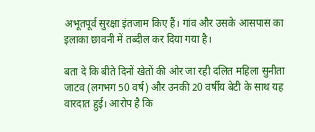अभूतपूर्व सुरक्षा इंतजाम किए हैं। गांव और उसके आसपास का इलाका छावनी में तब्दील कर दिया गया है।

बता दे कि बीते दिनों खेतों की ओर जा रही दलित महिला सुनीता जाटव (लगभग 50 वर्ष) और उनकी 20 वर्षीय बेटी के साथ यह वारदात हुई। आरोप है कि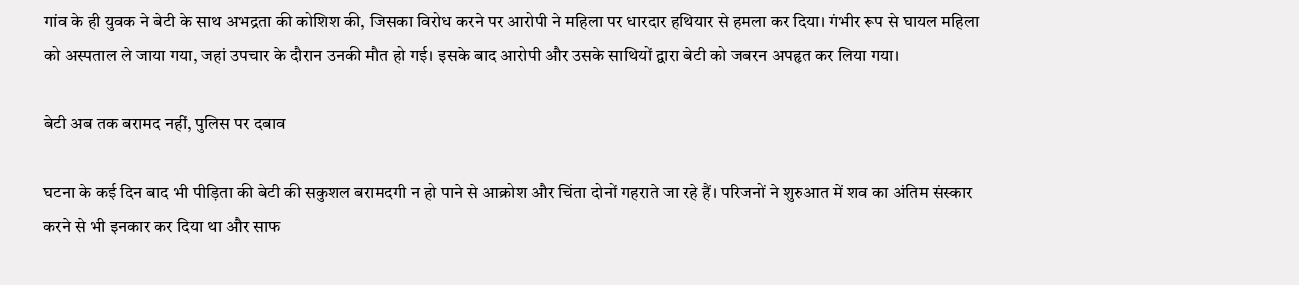गांव के ही युवक ने बेटी के साथ अभद्रता की कोशिश की, जिसका विरोध करने पर आरोपी ने महिला पर धारदार हथियार से हमला कर दिया। गंभीर रूप से घायल महिला को अस्पताल ले जाया गया, जहां उपचार के दौरान उनकी मौत हो गई। इसके बाद आरोपी और उसके साथियों द्वारा बेटी को जबरन अपहृत कर लिया गया।

बेटी अब तक बरामद नहीं, पुलिस पर दबाव

घटना के कई दिन बाद भी पीड़िता की बेटी की सकुशल बरामदगी न हो पाने से आक्रोश और चिंता दोनों गहराते जा रहे हैं। परिजनों ने शुरुआत में शव का अंतिम संस्कार करने से भी इनकार कर दिया था और साफ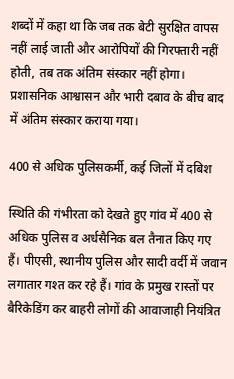शब्दों में कहा था कि जब तक बेटी सुरक्षित वापस नहीं लाई जाती और आरोपियों की गिरफ्तारी नहीं होती, तब तक अंतिम संस्कार नहीं होगा। प्रशासनिक आश्वासन और भारी दबाव के बीच बाद में अंतिम संस्कार कराया गया।

400 से अधिक पुलिसकर्मी, कई जिलों में दबिश

स्थिति की गंभीरता को देखते हुए गांव में 400 से अधिक पुलिस व अर्धसैनिक बल तैनात किए गए हैं। पीएसी, स्थानीय पुलिस और सादी वर्दी में जवान लगातार गश्त कर रहे हैं। गांव के प्रमुख रास्तों पर बैरिकेडिंग कर बाहरी लोगों की आवाजाही नियंत्रित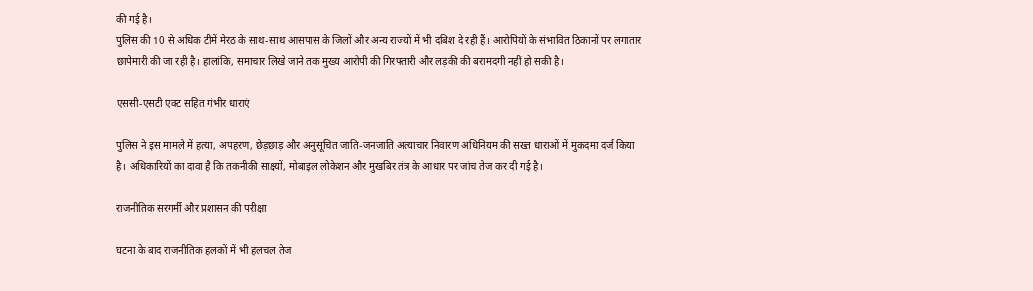की गई है।
पुलिस की 10 से अधिक टीमें मेरठ के साथ-साथ आसपास के जिलों और अन्य राज्यों में भी दबिश दे रही हैं। आरोपियों के संभावित ठिकानों पर लगातार छापेमारी की जा रही है। हालांकि, समाचार लिखे जाने तक मुख्य आरोपी की गिरफ्तारी और लड़की की बरामदगी नहीं हो सकी है।

एससी-एसटी एक्ट सहित गंभीर धाराएं

पुलिस ने इस मामले में हत्या, अपहरण, छेड़छाड़ और अनुसूचित जाति-जनजाति अत्याचार निवारण अधिनियम की सख्त धाराओं में मुकदमा दर्ज किया है। अधिकारियों का दावा है कि तकनीकी साक्ष्यों, मोबाइल लोकेशन और मुखबिर तंत्र के आधार पर जांच तेज कर दी गई है।

राजनीतिक सरगर्मी और प्रशासन की परीक्षा

घटना के बाद राजनीतिक हलकों में भी हलचल तेज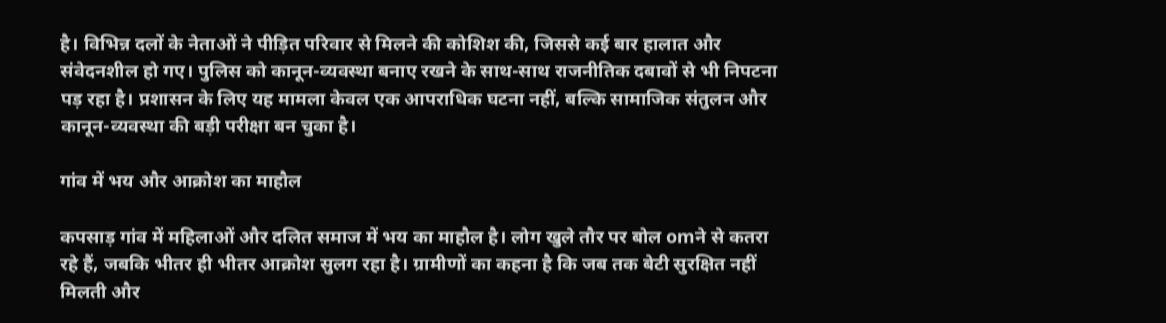है। विभिन्न दलों के नेताओं ने पीड़ित परिवार से मिलने की कोशिश की, जिससे कई बार हालात और संवेदनशील हो गए। पुलिस को कानून-व्यवस्था बनाए रखने के साथ-साथ राजनीतिक दबावों से भी निपटना पड़ रहा है। प्रशासन के लिए यह मामला केवल एक आपराधिक घटना नहीं, बल्कि सामाजिक संतुलन और कानून-व्यवस्था की बड़ी परीक्षा बन चुका है।

गांव में भय और आक्रोश का माहौल

कपसाड़ गांव में महिलाओं और दलित समाज में भय का माहौल है। लोग खुले तौर पर बोल omने से कतरा रहे हैं, जबकि भीतर ही भीतर आक्रोश सुलग रहा है। ग्रामीणों का कहना है कि जब तक बेटी सुरक्षित नहीं मिलती और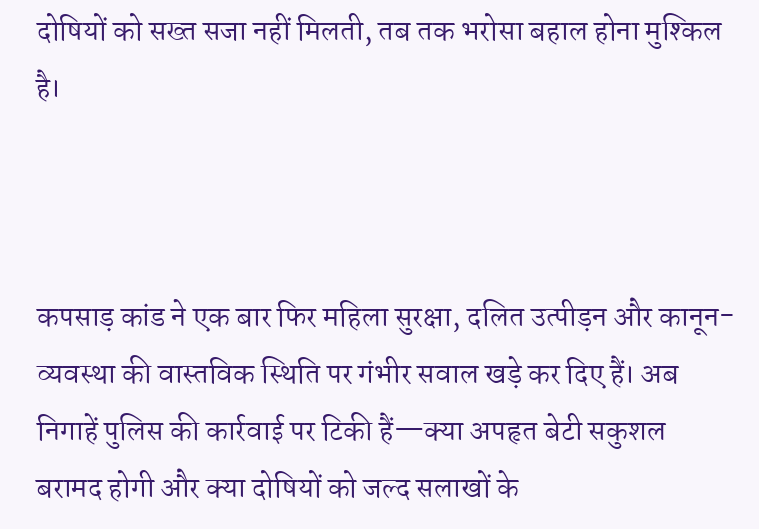दोषियों को सख्त सजा नहीं मिलती, तब तक भरोसा बहाल होना मुश्किल है।



कपसाड़ कांड ने एक बार फिर महिला सुरक्षा, दलित उत्पीड़न और कानून-व्यवस्था की वास्तविक स्थिति पर गंभीर सवाल खड़े कर दिए हैं। अब निगाहें पुलिस की कार्रवाई पर टिकी हैं—क्या अपहृत बेटी सकुशल बरामद होगी और क्या दोषियों को जल्द सलाखों के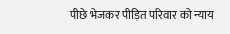पीछे भेजकर पीड़ित परिवार को न्याय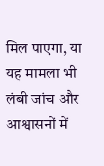मिल पाएगा, या यह मामला भी लंबी जांच और आश्वासनों में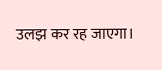उलझ कर रह जाएगा।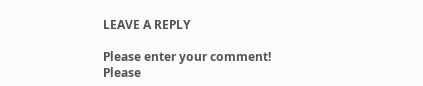LEAVE A REPLY

Please enter your comment!
Please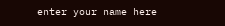enter your name here